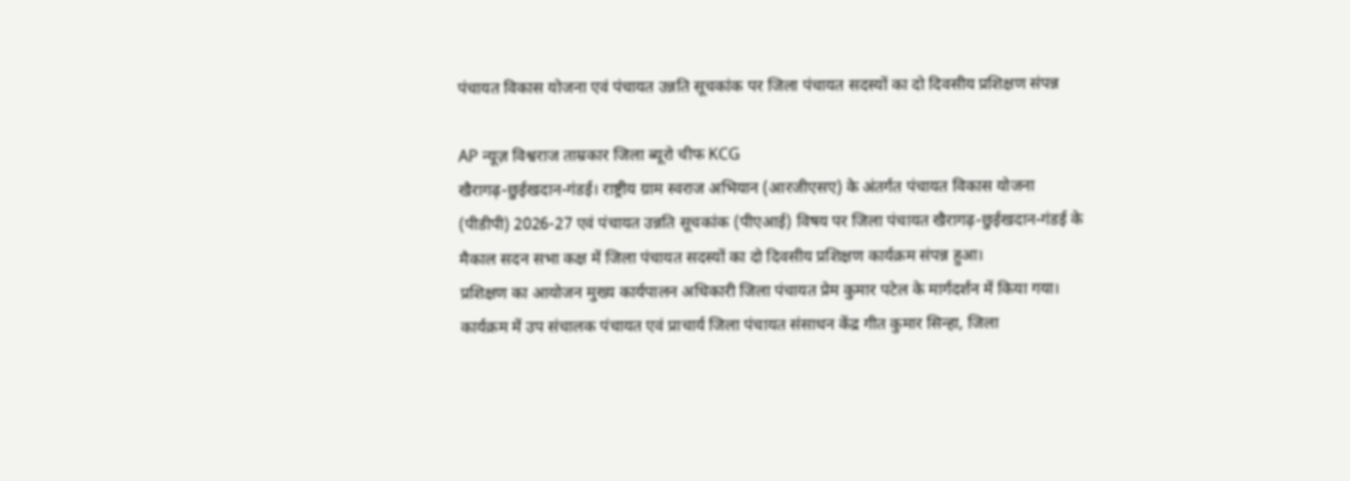पंचायत विकास योजना एवं पंचायत उन्नति सूचकांक पर जिला पंचायत सदस्यों का दो दिवसीय प्रशिक्षण संपन्न

AP न्यूज़ विश्वराज ताम्रकार जिला ब्यूरो चीफ KCG
खैरागढ़-छुईखदान-गंडई। राष्ट्रीय ग्राम स्वराज अभियान (आरजीएसए) के अंतर्गत पंचायत विकास योजना (पीडीपी) 2026-27 एवं पंचायत उन्नति सूचकांक (पीएआई) विषय पर जिला पंचायत खैरागढ़-छुईखदान-गंडई के मैकाल सदन सभा कक्ष में जिला पंचायत सदस्यों का दो दिवसीय प्रशिक्षण कार्यक्रम संपन्न हुआ।
प्रशिक्षण का आयोजन मुख्य कार्यपालन अधिकारी जिला पंचायत प्रेम कुमार पटेल के मार्गदर्शन में किया गया। कार्यक्रम में उप संचालक पंचायत एवं प्राचार्य जिला पंचायत संसाधन केंद्र गीत कुमार सिन्हा, जिला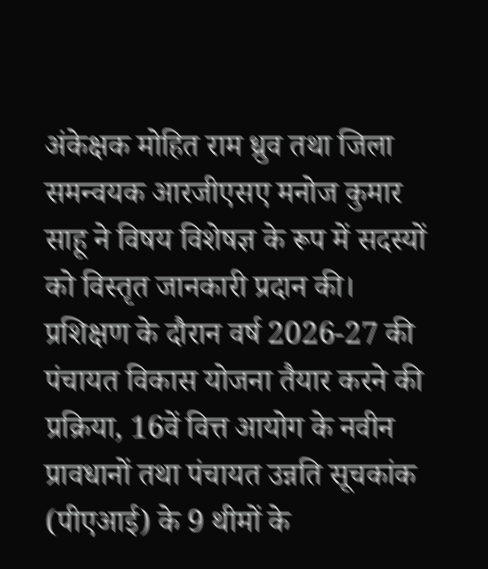अंकेक्षक मोहित राम ध्रुव तथा जिला समन्वयक आरजीएसए मनोज कुमार साहू ने विषय विशेषज्ञ के रूप में सदस्यों को विस्तृत जानकारी प्रदान की।
प्रशिक्षण के दौरान वर्ष 2026-27 की पंचायत विकास योजना तैयार करने की प्रक्रिया, 16वें वित्त आयोग के नवीन प्रावधानों तथा पंचायत उन्नति सूचकांक (पीएआई) के 9 थीमों के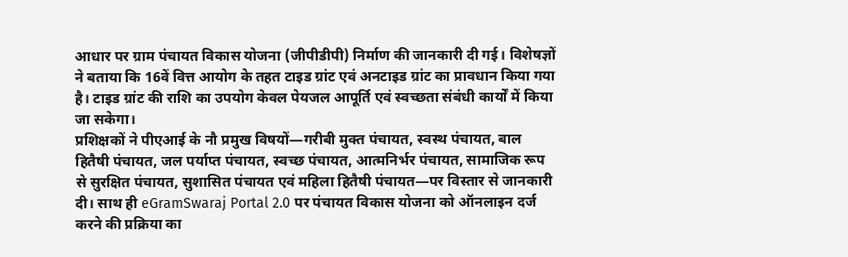आधार पर ग्राम पंचायत विकास योजना (जीपीडीपी) निर्माण की जानकारी दी गई। विशेषज्ञों ने बताया कि 16वें वित्त आयोग के तहत टाइड ग्रांट एवं अनटाइड ग्रांट का प्रावधान किया गया है। टाइड ग्रांट की राशि का उपयोग केवल पेयजल आपूर्ति एवं स्वच्छता संबंधी कार्यों में किया जा सकेगा।
प्रशिक्षकों ने पीएआई के नौ प्रमुख विषयों—गरीबी मुक्त पंचायत, स्वस्थ पंचायत, बाल हितैषी पंचायत, जल पर्याप्त पंचायत, स्वच्छ पंचायत, आत्मनिर्भर पंचायत, सामाजिक रूप से सुरक्षित पंचायत, सुशासित पंचायत एवं महिला हितैषी पंचायत—पर विस्तार से जानकारी दी। साथ ही eGramSwaraj Portal 2.0 पर पंचायत विकास योजना को ऑनलाइन दर्ज करने की प्रक्रिया का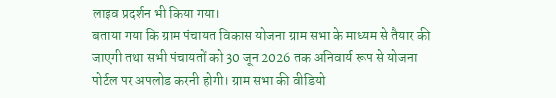लाइव प्रदर्शन भी किया गया।
बताया गया कि ग्राम पंचायत विकास योजना ग्राम सभा के माध्यम से तैयार की जाएगी तथा सभी पंचायतों को 30 जून 2026 तक अनिवार्य रूप से योजना पोर्टल पर अपलोड करनी होगी। ग्राम सभा की वीडियो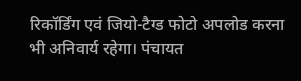रिकॉर्डिंग एवं जियो-टैग्ड फोटो अपलोड करना भी अनिवार्य रहेगा। पंचायत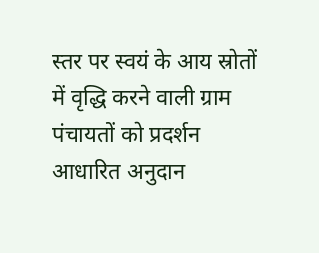स्तर पर स्वयं के आय स्रोतों में वृद्धि करने वाली ग्राम पंचायतों को प्रदर्शन आधारित अनुदान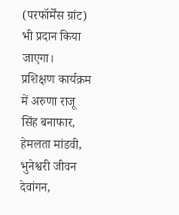(परफॉर्मेंस ग्रांट) भी प्रदान किया जाएगा।
प्रशिक्षण कार्यक्रम में अरुणा राजू सिंह बनाफार, हेमलता मांडवी, भुनेश्वरी जीवन देवांगन,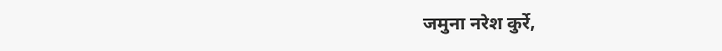जमुना नरेश कुर्रे,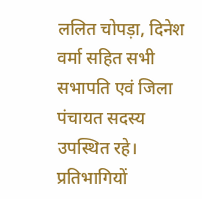ललित चोपड़ा, दिनेश वर्मा सहित सभी सभापति एवं जिला पंचायत सदस्य उपस्थित रहे। प्रतिभागियों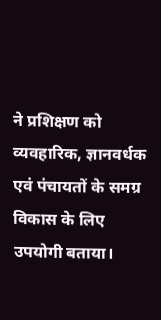ने प्रशिक्षण को व्यवहारिक, ज्ञानवर्धक एवं पंचायतों के समग्र विकास के लिए उपयोगी बताया।